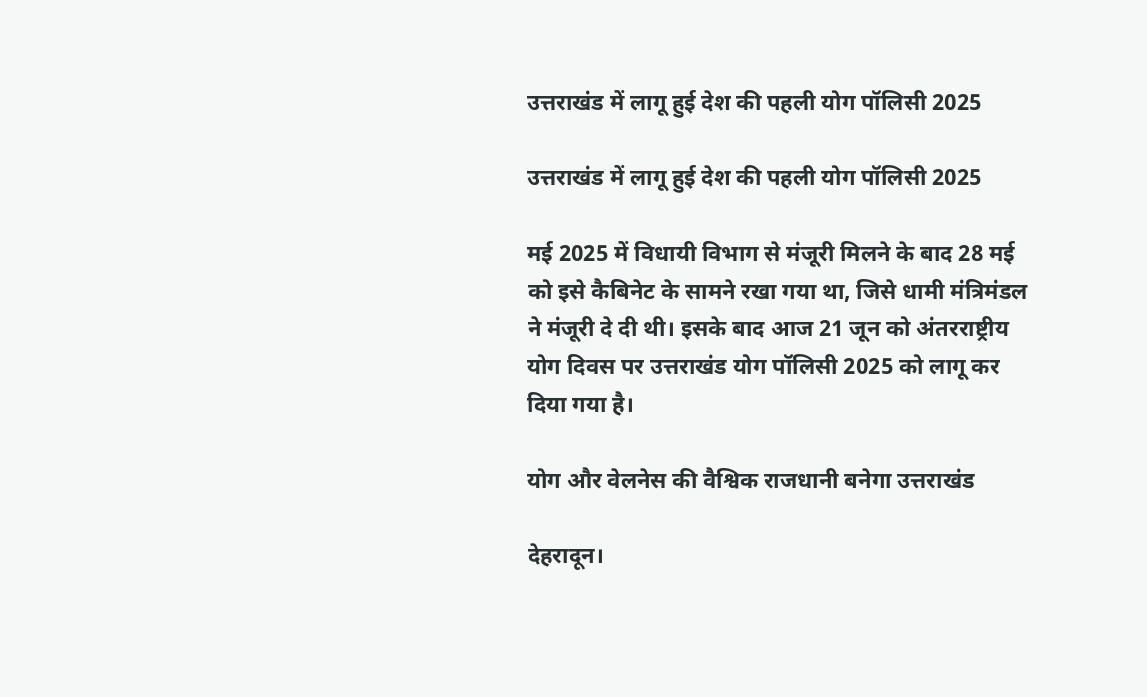उत्तराखंड में लागू हुई देश की पहली योग पॉलिसी 2025

उत्तराखंड में लागू हुई देश की पहली योग पॉलिसी 2025

मई 2025 में विधायी विभाग से मंजूरी मिलने के बाद 28 मई को इसे कैबिनेट के सामने रखा गया था, जिसे धामी मंत्रिमंडल ने मंजूरी दे दी थी। इसके बाद आज 21 जून को अंतरराष्ट्रीय योग दिवस पर उत्तराखंड योग पॉलिसी 2025 को लागू कर दिया गया है।

योग और वेलनेस की वैश्विक राजधानी बनेगा उत्तराखंड

देहरादून।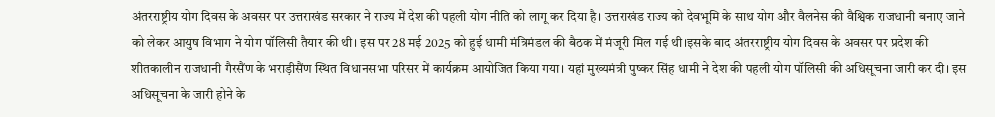अंतरराष्ट्रीय योग दिवस के अवसर पर उत्तराखंड सरकार ने राज्य में देश की पहली योग नीति को लागू कर दिया है। उत्तराखंड राज्य को देवभूमि के साथ योग और वैलनेस की वैश्विक राजधानी बनाए जाने को लेकर आयुष विभाग ने योग पॉलिसी तैयार की थी। इस पर 28 मई 2025 को हुई धामी मंत्रिमंडल की बैठक में मंजूरी मिल गई थी।इसके बाद अंतरराष्ट्रीय योग दिवस के अवसर पर प्रदेश की शीतकालीन राजधानी गैरसैंण के भराड़ीसैंण स्थित विधानसभा परिसर में कार्यक्रम आयोजित किया गया। यहां मुख्यमंत्री पुष्कर सिंह धामी ने देश की पहली योग पॉलिसी की अधिसूचना जारी कर दी। इस अधिसूचना के जारी होने के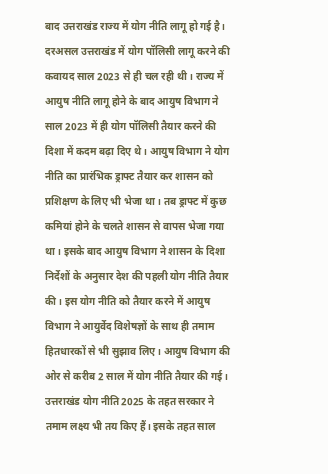बाद उत्तराखंड राज्य में योग नीति लागू हो गई है।
दरअसल उत्तराखंड में योग पॉलिसी लागू करने की कवायद साल 2023 से ही चल रही थी। राज्य में आयुष नीति लागू होने के बाद आयुष विभाग ने साल 2023 में ही योग पॉलिसी तैयार करने की दिशा में कदम बढ़ा दिए थे। आयुष विभाग ने योग नीति का प्रारंभिक ड्राफ्ट तैयार कर शासन को प्रशिक्षण के लिए भी भेजा था। तब ड्राफ्ट में कुछ कमियां होने के चलते शासन से वापस भेजा गया था। इसके बाद आयुष विभाग ने शासन के दिशा निर्देशों के अनुसार देश की पहली योग नीति तैयार की। इस योग नीति को तैयार करने में आयुष विभाग ने आयुर्वेद विशेषज्ञों के साथ ही तमाम हितधारकों से भी सुझाव लिए। आयुष विभाग की ओर से करीब 2 साल में योग नीति तैयार की गई।
उत्तराखंड योग नीति 2025 के तहत सरकार ने तमाम लक्ष्य भी तय किए हैं। इसके तहत साल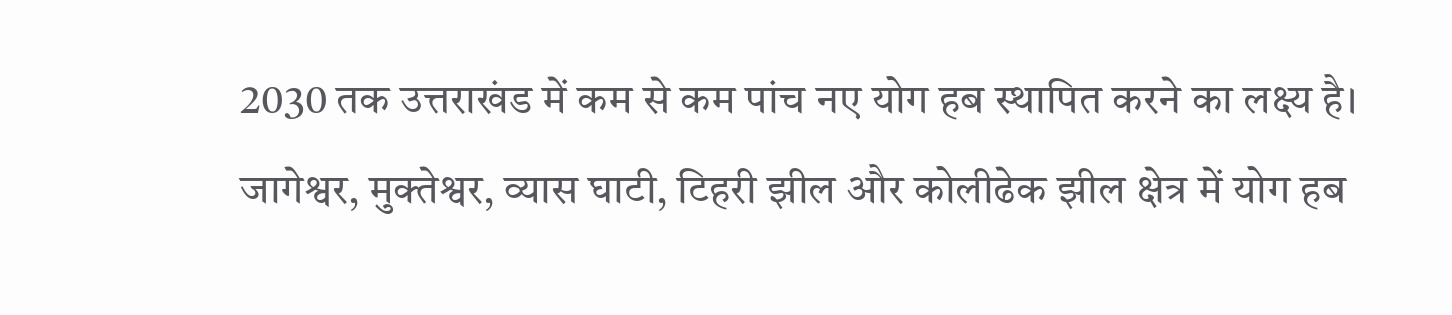2030 तक उत्तराखंड में कम से कम पांच नए योग हब स्थापित करने का लक्ष्य है। जागेश्वर, मुक्तेश्वर, व्यास घाटी, टिहरी झील और कोलीढेक झील क्षेत्र में योग हब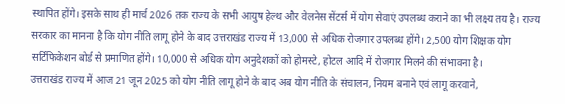स्थापित होंगे। इसके साथ ही मार्च 2026 तक राज्य के सभी आयुष हेल्थ और वेलनेस सेंटर्स में योग सेवाएं उपलब्ध कराने का भी लक्ष्य तय है। राज्य सरकार का मानना है कि योग नीति लागू होने के बाद उत्तराखंड राज्य में 13,000 से अधिक रोजगार उपलब्ध होंगे। 2,500 योग शिक्षक योग सर्टिफिकेशन बोर्ड से प्रमाणित होंगे। 10,000 से अधिक योग अनुदेशकों को होमस्टे, होटल आदि में रोजगार मिलने की संभावना है।
उत्तराखंड राज्य में आज 21 जून 2025 को योग नीति लागू होने के बाद अब योग नीति के संचालन, नियम बनाने एवं लागू करवाने,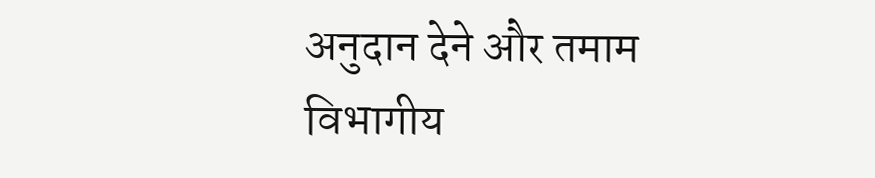अनुदान देने और तमाम विभागीय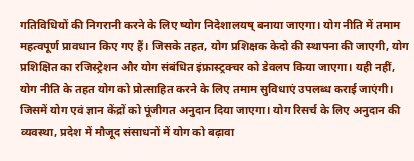गतिविधियों की निगरानी करने के लिए ष्योग निदेशालयष् बनाया जाएगा। योग नीति में तमाम महत्वपूर्ण प्रावधान किए गए हैं। जिसके तहत, योग प्रशिक्षक केदो की स्थापना की जाएगी, योग प्रशिक्षित का रजिस्ट्रेशन और योग संबंधित इंफ्रास्ट्रक्चर को डेवलप किया जाएगा। यही नहीं, योग नीति के तहत योग को प्रोत्साहित करने के लिए तमाम सुविधाएं उपलब्ध कराई जाएंगी। जिसमें योग एवं ज्ञान केंद्रों को पूंजीगत अनुदान दिया जाएगा। योग रिसर्च के लिए अनुदान की व्यवस्था, प्रदेश में मौजूद संसाधनों में योग को बढ़ावा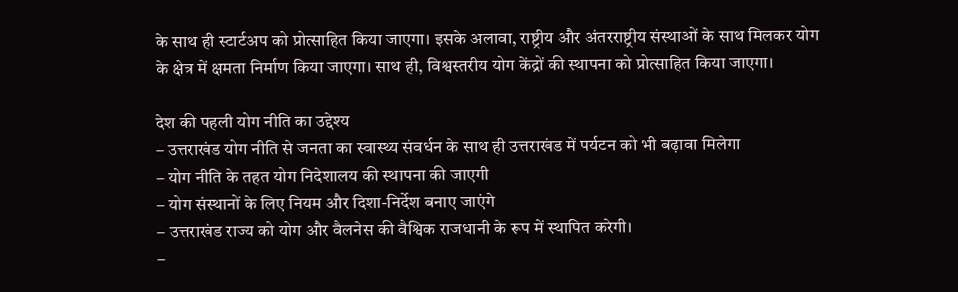के साथ ही स्टार्टअप को प्रोत्साहित किया जाएगा। इसके अलावा, राष्ट्रीय और अंतरराष्ट्रीय संस्थाओं के साथ मिलकर योग के क्षेत्र में क्षमता निर्माण किया जाएगा। साथ ही, विश्वस्तरीय योग केंद्रों की स्थापना को प्रोत्साहित किया जाएगा।

देश की पहली योग नीति का उद्देश्य
– उत्तराखंड योग नीति से जनता का स्वास्थ्य संवर्धन के साथ ही उत्तराखंड में पर्यटन को भी बढ़ावा मिलेगा
– योग नीति के तहत योग निदेशालय की स्थापना की जाएगी
– योग संस्थानों के लिए नियम और दिशा-निर्देश बनाए जाएंगे
– उत्तराखंड राज्य को योग और वैलनेस की वैश्विक राजधानी के रूप में स्थापित करेगी।
–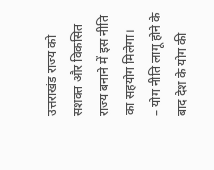उत्तराखंड राज्य को सशक्त और विकसित राज्य बनाने में इस नीति का सहयोग मिलेगा।
– योग नीति लागू होने के बाद देश के योग की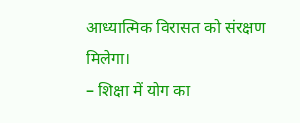आध्यात्मिक विरासत को संरक्षण मिलेगा।
– शिक्षा में योग का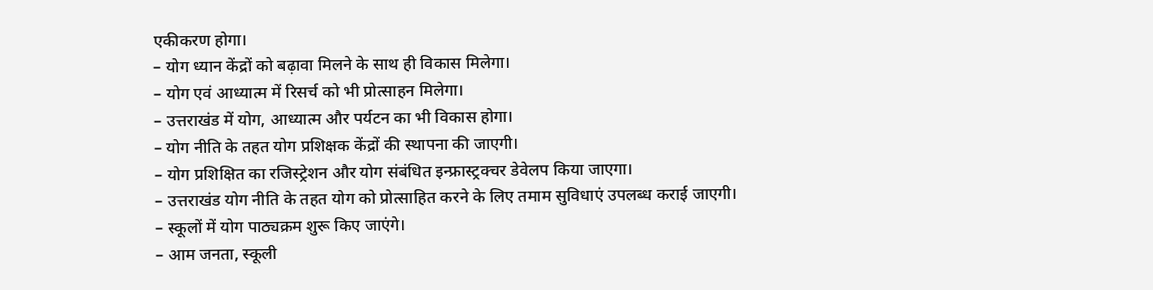एकीकरण होगा।
– योग ध्यान केंद्रों को बढ़ावा मिलने के साथ ही विकास मिलेगा।
– योग एवं आध्यात्म में रिसर्च को भी प्रोत्साहन मिलेगा।
– उत्तराखंड में योग, आध्यात्म और पर्यटन का भी विकास होगा।
– योग नीति के तहत योग प्रशिक्षक केंद्रों की स्थापना की जाएगी।
– योग प्रशिक्षित का रजिस्ट्रेशन और योग संबंधित इन्फ्रास्ट्रक्चर डेवेलप किया जाएगा।
– उत्तराखंड योग नीति के तहत योग को प्रोत्साहित करने के लिए तमाम सुविधाएं उपलब्ध कराई जाएगी।
– स्कूलों में योग पाठ्यक्रम शुरू किए जाएंगे।
– आम जनता, स्कूली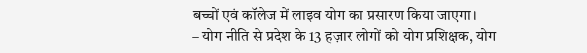बच्चों एवं कॉलेज में लाइव योग का प्रसारण किया जाएगा।
– योग नीति से प्रदेश के 13 हज़ार लोगों को योग प्रशिक्षक, योग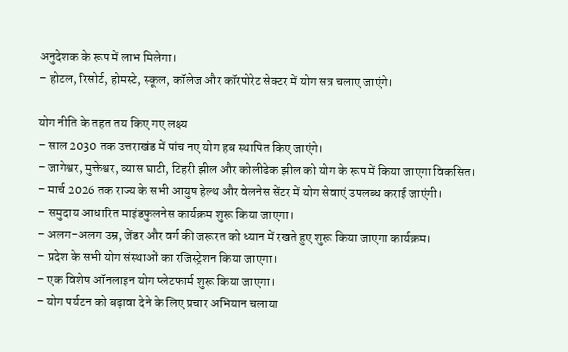अनुदेशक के रूप में लाभ मिलेगा।
– होटल, रिसोर्ट, होमस्टे, स्कूल, कॉलेज और कॉरपोरेट सेक्टर में योग सत्र चलाए जाएंगे।

योग नीति के तहत तय किए गए लक्ष्य
– साल 2030 तक उत्तराखंड में पांच नए योग हब स्थापित किए जाएंगे।
– जागेश्वर, मुक्तेश्वर, व्यास घाटी, टिहरी झील और कोलीढेक झील को योग के रूप में किया जाएगा विकसित।
– मार्च 2026 तक राज्य के सभी आयुष हेल्थ और वेलनेस सेंटर में योग सेवाएं उपलब्ध कराई जाएंगी।
– समुदाय आधारित माइंडफुलनेस कार्यक्रम शुरू किया जाएगा।
– अलग-अलग उम्र, जेंडर और वर्ग की जरूरत को ध्यान में रखते हुए शुरू किया जाएगा कार्यक्रम।
– प्रदेश के सभी योग संस्थाओं का रजिस्ट्रेशन किया जाएगा।
– एक विशेष ऑनलाइन योग प्लेटफार्म शुरू किया जाएगा।
– योग पर्यटन को बढ़ावा देने के लिए प्रचार अभियान चलाया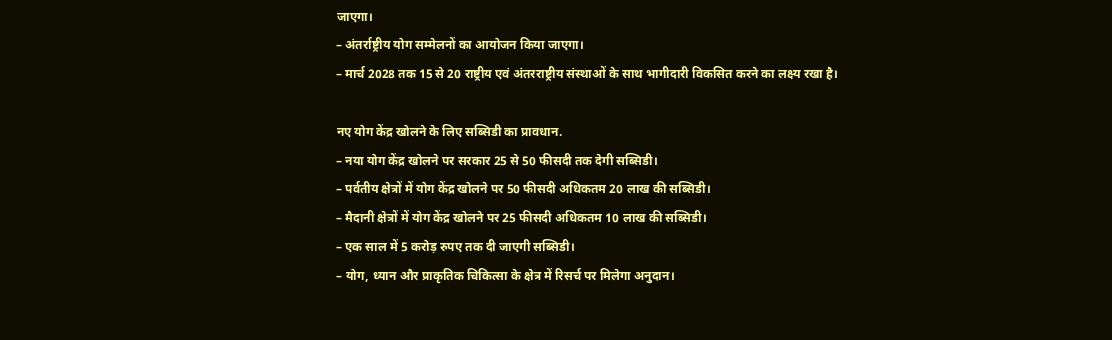जाएगा।
– अंतर्राष्ट्रीय योग सम्मेलनों का आयोजन किया जाएगा।
– मार्च 2028 तक 15 से 20 राष्ट्रीय एवं अंतरराष्ट्रीय संस्थाओं के साथ भागीदारी विकसित करने का लक्ष्य रखा है।

नए योग केंद्र खोलने के लिए सब्सिडी का प्रावधान.
– नया योग केंद्र खोलने पर सरकार 25 से 50 फीसदी तक देगी सब्सिडी।
– पर्वतीय क्षेत्रों में योग केंद्र खोलने पर 50 फीसदी अधिकतम 20 लाख की सब्सिडी।
– मैदानी क्षेत्रों में योग केंद्र खोलने पर 25 फीसदी अधिकतम 10 लाख की सब्सिडी।
– एक साल में 5 करोड़ रुपए तक दी जाएगी सब्सिडी।
– योग, ध्यान और प्राकृतिक चिकित्सा के क्षेत्र में रिसर्च पर मिलेगा अनुदान।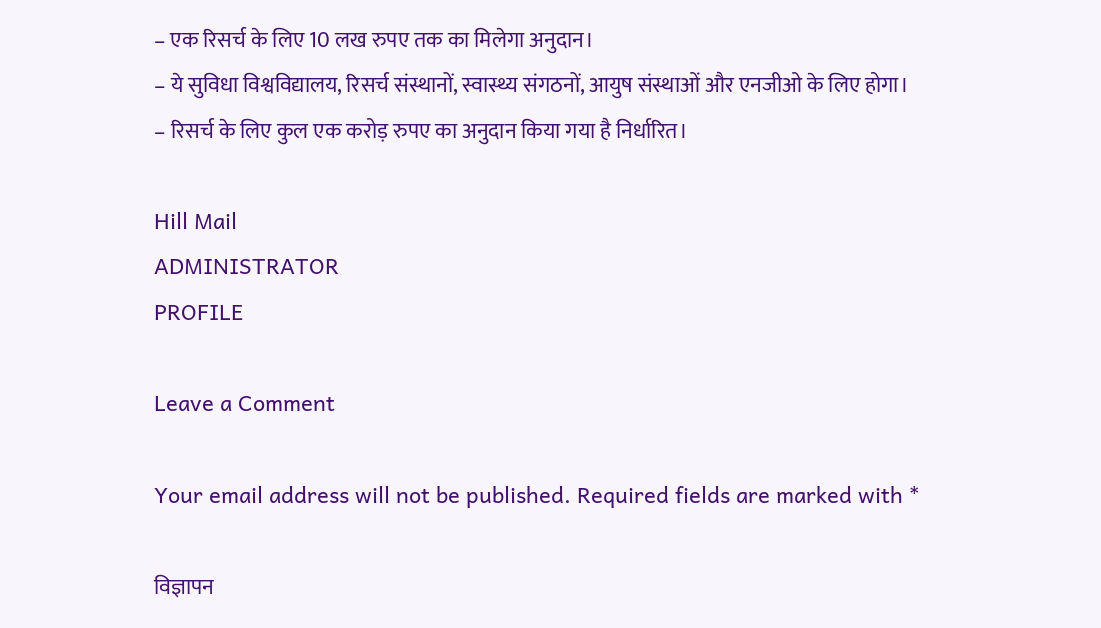– एक रिसर्च के लिए 10 लख रुपए तक का मिलेगा अनुदान।
– ये सुविधा विश्वविद्यालय, रिसर्च संस्थानों, स्वास्थ्य संगठनों, आयुष संस्थाओं और एनजीओ के लिए होगा।
– रिसर्च के लिए कुल एक करोड़ रुपए का अनुदान किया गया है निर्धारित।

Hill Mail
ADMINISTRATOR
PROFILE

Leave a Comment

Your email address will not be published. Required fields are marked with *

विज्ञापन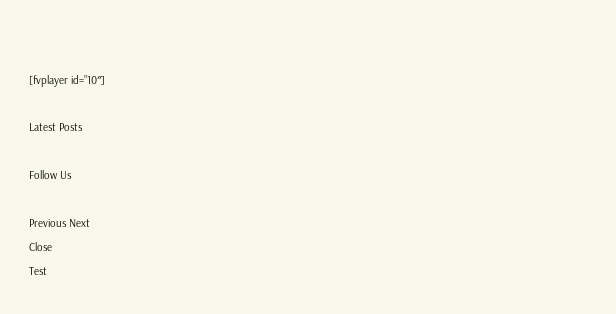[fvplayer id=”10″]

Latest Posts

Follow Us

Previous Next
Close
Test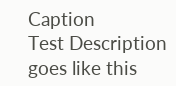Caption
Test Description goes like this